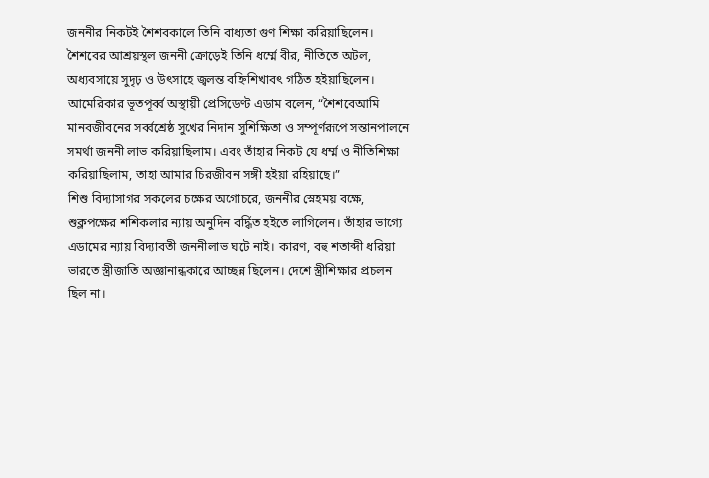জননীর নিকটই শৈশবকালে তিনি বাধ্যতা গুণ শিক্ষা করিয়াছিলেন। শৈশবের আশ্রয়স্থল জননী ক্রোড়েই তিনি ধর্ম্মে বীর, নীতিতে অটল, অধ্যবসায়ে সুদৃঢ় ও উৎসাহে জ্বলন্ত বহ্নিশিখাবৎ গঠিত হইয়াছিলেন।
আমেরিকার ভূতপূর্ব্ব অস্থায়ী প্রেসিডেণ্ট এডাম বলেন, “শৈশবেআমি মানবজীবনের সর্ব্বশ্রেষ্ঠ সুখের নিদান সুশিক্ষিতা ও সম্পূর্ণরূপে সন্তানপালনে সমর্থা জননী লাভ করিয়াছিলাম। এবং তাঁহার নিকট যে ধর্ম্ম ও নীতিশিক্ষা করিয়াছিলাম, তাহা আমার চিরজীবন সঙ্গী হইয়া রহিয়াছে।”
শিশু বিদ্যাসাগর সকলের চক্ষের অগোচরে, জননীর স্নেহময় বক্ষে, শুক্লপক্ষের শশিকলার ন্যায় অনুদিন বর্দ্ধিত হইতে লাগিলেন। তাঁহার ভাগ্যে এডামের ন্যায় বিদ্যাবতী জননীলাভ ঘটে নাই। কারণ, বহু শতাব্দী ধরিয়া ভারতে স্ত্রীজাতি অজ্ঞানান্ধকারে আচ্ছন্ন ছিলেন। দেশে স্ত্রীশিক্ষার প্রচলন ছিল না।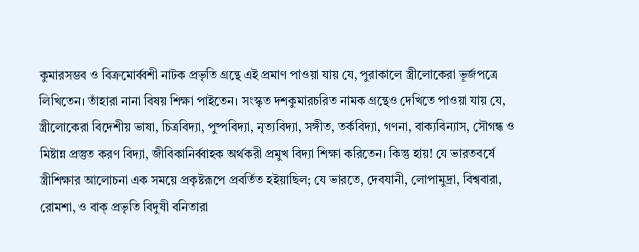কুমারসম্ভব ও বিক্রমোর্ব্বশী নাটক প্রভৃতি গ্রন্থে এই প্রমাণ পাওয়া যায় যে, পুরাকালে স্ত্রীলোকেরা ভূর্জপত্রে লিখিতেন। তাঁহারা নানা বিষয় শিক্ষা পাইতেন। সংস্কৃত দশকুমারচরিত নামক গ্রন্থেও দেখিতে পাওয়া যায় যে, স্ত্রীলোকেরা বিদেশীয় ভাষা, চিত্রবিদ্যা, পুষ্পবিদ্যা, নৃত্যবিদ্যা, সঙ্গীত, তর্কবিদ্যা, গণনা, বাক্যবিন্যাস, সৌগন্ধ ও মিষ্টান্ন প্রস্তুত করণ বিদ্যা, জীবিকানির্ব্বাহক অর্থকরী প্রমুখ বিদ্যা শিক্ষা করিতেন। কিন্তু হায়! যে ভারতবর্ষে স্ত্রীশিক্ষার আলোচনা এক সময়ে প্রকৃষ্টরূপে প্রবর্তিত হইয়াছিল; যে ভারতে, দেবযানী, লোপামুদ্রা, বিশ্ববারা, রোমশা, ও বাক্ প্রভৃতি বিদুষী বনিতারা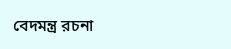বেদমন্ত্র রচনা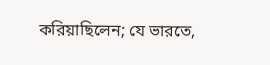করিয়াছিলেন; যে ভারতে,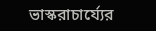ভাস্করাচার্য্যের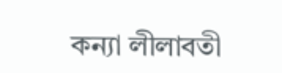কন্যা লীলাবতী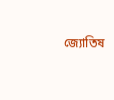জ্যোতিষ